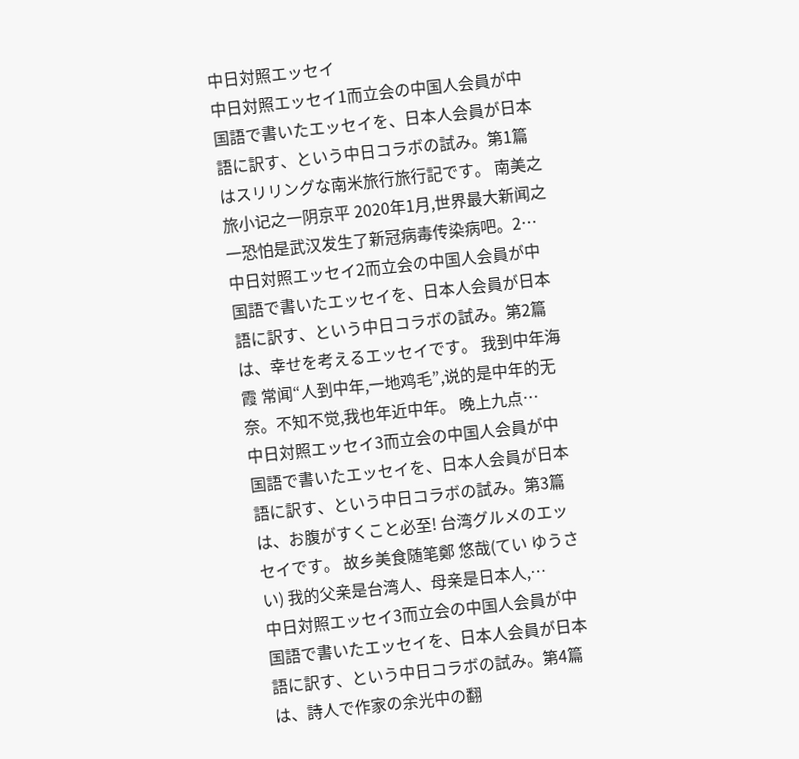中日対照エッセイ
中日対照エッセイ1而立会の中国人会員が中国語で書いたエッセイを、日本人会員が日本語に訳す、という中日コラボの試み。第1篇はスリリングな南米旅行旅行記です。 南美之旅小记之一阴京平 2020年1月,世界最大新闻之一恐怕是武汉发生了新冠病毒传染病吧。2…
中日対照エッセイ2而立会の中国人会員が中国語で書いたエッセイを、日本人会員が日本語に訳す、という中日コラボの試み。第2篇は、幸せを考えるエッセイです。 我到中年海霞 常闻“人到中年,一地鸡毛”,说的是中年的无奈。不知不觉,我也年近中年。 晚上九点…
中日対照エッセイ3而立会の中国人会員が中国語で書いたエッセイを、日本人会員が日本語に訳す、という中日コラボの試み。第3篇は、お腹がすくこと必至! 台湾グルメのエッセイです。 故乡美食随笔鄭 悠哉(てい ゆうさい) 我的父亲是台湾人、母亲是日本人,…
中日対照エッセイ3而立会の中国人会員が中国語で書いたエッセイを、日本人会員が日本語に訳す、という中日コラボの試み。第4篇は、詩人で作家の余光中の翻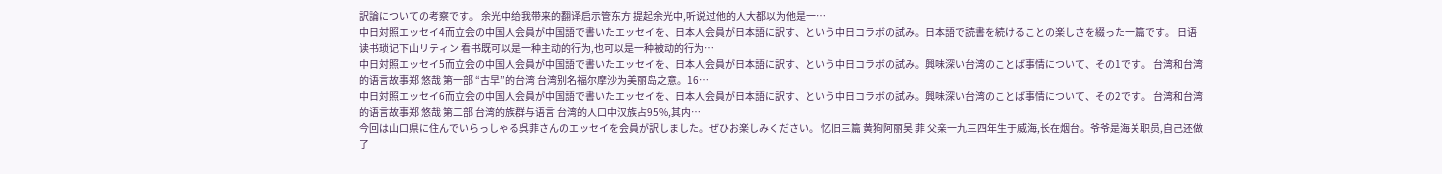訳論についての考察です。 余光中给我带来的翻译启示管东方 提起余光中,听说过他的人大都以为他是一…
中日対照エッセイ4而立会の中国人会員が中国語で書いたエッセイを、日本人会員が日本語に訳す、という中日コラボの試み。日本語で読書を続けることの楽しさを綴った一篇です。 日语读书琐记下山リティン 看书既可以是一种主动的行为,也可以是一种被动的行为…
中日対照エッセイ5而立会の中国人会員が中国語で書いたエッセイを、日本人会員が日本語に訳す、という中日コラボの試み。興味深い台湾のことば事情について、その1です。 台湾和台湾的语言故事郑 悠哉 第一部 “古早”的台湾 台湾别名福尔摩沙为美丽岛之意。16…
中日対照エッセイ6而立会の中国人会員が中国語で書いたエッセイを、日本人会員が日本語に訳す、という中日コラボの試み。興味深い台湾のことば事情について、その2です。 台湾和台湾的语言故事郑 悠哉 第二部 台湾的族群与语言 台湾的人口中汉族占95%,其内…
今回は山口県に住んでいらっしゃる呉菲さんのエッセイを会員が訳しました。ぜひお楽しみください。 忆旧三篇 黄狗阿丽吴 菲 父亲一九三四年生于威海,长在烟台。爷爷是海关职员,自己还做了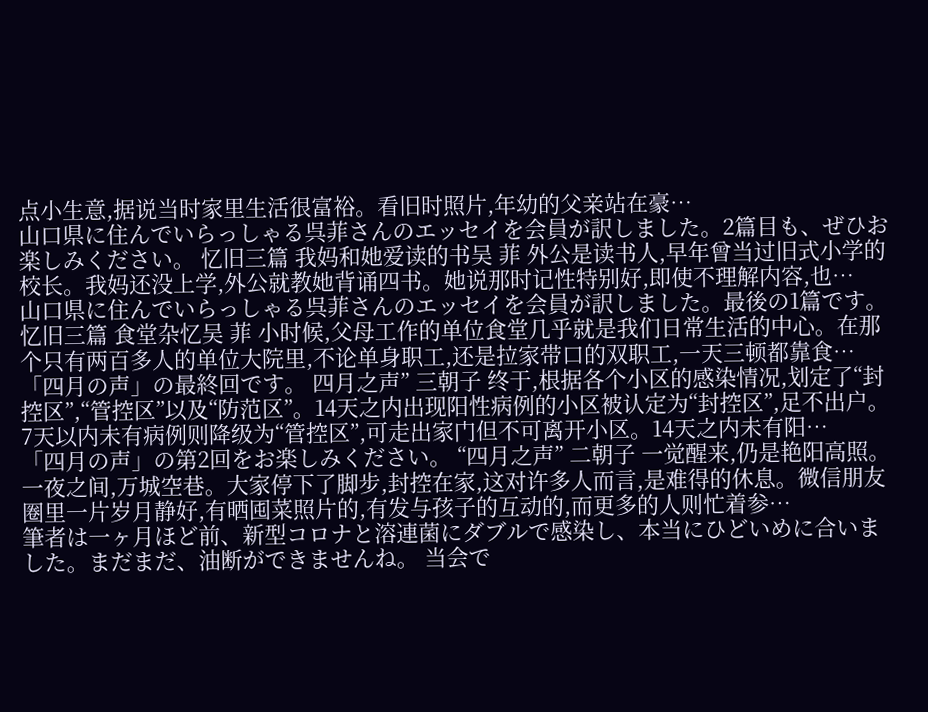点小生意,据说当时家里生活很富裕。看旧时照片,年幼的父亲站在豪…
山口県に住んでいらっしゃる呉菲さんのエッセイを会員が訳しました。2篇目も、ぜひお楽しみください。 忆旧三篇 我妈和她爱读的书吴 菲 外公是读书人,早年曾当过旧式小学的校长。我妈还没上学,外公就教她背诵四书。她说那时记性特别好,即使不理解内容,也…
山口県に住んでいらっしゃる呉菲さんのエッセイを会員が訳しました。最後の1篇です。 忆旧三篇 食堂杂忆吴 菲 小时候,父母工作的单位食堂几乎就是我们日常生活的中心。在那个只有两百多人的单位大院里,不论单身职工,还是拉家带口的双职工,一天三顿都靠食…
「四月の声」の最終回です。 四月之声” 三朝子 终于,根据各个小区的感染情况,划定了“封控区”,“管控区”以及“防范区”。14天之内出现阳性病例的小区被认定为“封控区”,足不出户。7天以内未有病例则降级为“管控区”,可走出家门但不可离开小区。14天之内未有阳…
「四月の声」の第2回をお楽しみください。 “四月之声” 二朝子 一觉醒来,仍是艳阳高照。一夜之间,万城空巷。大家停下了脚步,封控在家,这对许多人而言,是难得的休息。微信朋友圈里一片岁月静好,有晒囤菜照片的,有发与孩子的互动的,而更多的人则忙着参…
筆者は一ヶ月ほど前、新型コロナと溶連菌にダブルで感染し、本当にひどいめに合いました。まだまだ、油断ができませんね。 当会で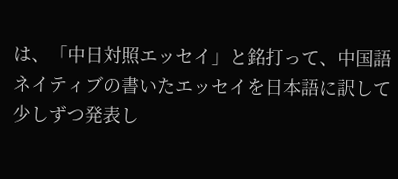は、「中日対照エッセイ」と銘打って、中国語ネイティブの書いたエッセイを日本語に訳して少しずつ発表し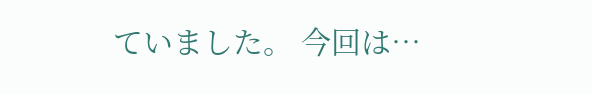ていました。 今回は…